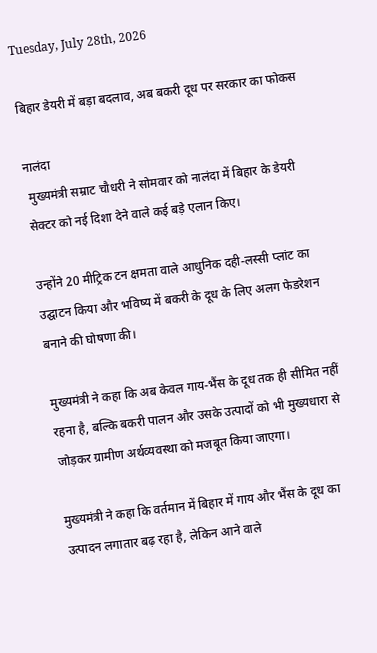Tuesday, July 28th, 2026

बिहार डेयरी में बड़ा बदलाव, अब बकरी दूध पर सरकार का फोकस

नालंदा
 मुख्यमंत्री सम्राट चौधरी ने सोमवार को नालंदा में बिहार के डेयरी सेक्टर को नई दिशा देने वाले कई बड़े एलान किए।

उन्होंने 20 मीट्रिक टन क्षमता वाले आधुनिक दही-लस्सी प्लांट का उद्घाटन किया और भविष्य में बकरी के दूध के लिए अलग फेडरेशन बनाने की घोषणा की।

मुख्यमंत्री ने कहा कि अब केवल गाय-भैंस के दूध तक ही सीमित नहीं रहना है, बल्कि बकरी पालन और उसके उत्पादों को भी मुख्यधारा से जोड़कर ग्रामीण अर्थव्यवस्था को मजबूत किया जाएगा।

मुख्यमंत्री ने कहा कि वर्तमान में बिहार में गाय और भैंस के दूध का उत्पादन लगातार बढ़ रहा है, लेकिन आने वाले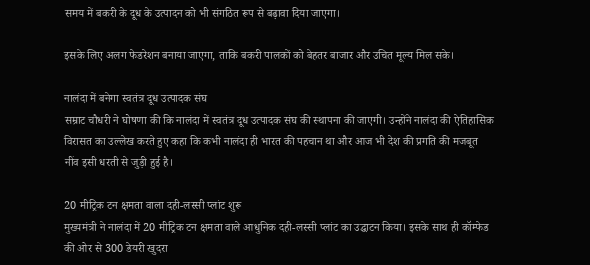समय में बकरी के दूध के उत्पादन को भी संगठित रूप से बढ़ावा दिया जाएगा।

इसके लिए अलग फेडरेशन बनाया जाएगा, ताकि बकरी पालकों को बेहतर बाजार और उचित मूल्य मिल सके।

नालंदा में बनेगा स्वतंत्र दूध उत्पादक संघ
सम्राट चौधरी ने घोषणा की कि नालंदा में स्वतंत्र दूध उत्पादक संघ की स्थापना की जाएगी। उन्होंने नालंदा की ऐतिहासिक विरासत का उल्लेख करते हुए कहा कि कभी नालंदा ही भारत की पहचान था और आज भी देश की प्रगति की मजबूत नींव इसी धरती से जुड़ी हुई है।

20 मीट्रिक टन क्षमता वाला दही-लस्सी प्लांट शुरू
मुख्यमंत्री ने नालंदा में 20 मीट्रिक टन क्षमता वाले आधुनिक दही-लस्सी प्लांट का उद्घाटन किया। इसके साथ ही कॉम्फेड की ओर से 300 डेयरी खुदरा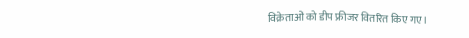विक्रेताओं को डीप फ्रीजर वितरित किए गए।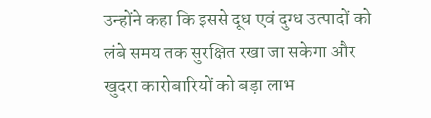उन्होंने कहा कि इससे दूध एवं दुग्ध उत्पादों को लंबे समय तक सुरक्षित रखा जा सकेगा और खुदरा कारोबारियों को बड़ा लाभ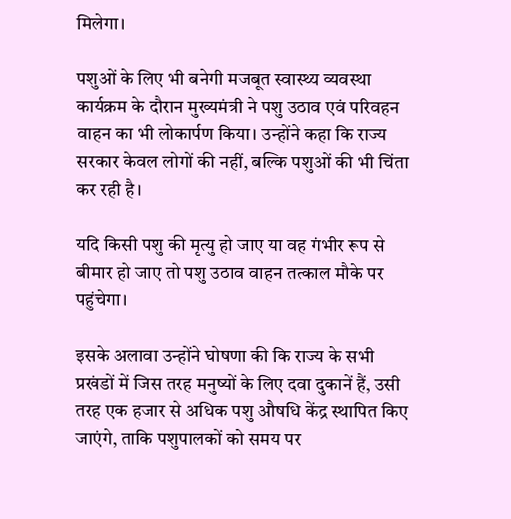मिलेगा।

पशुओं के लिए भी बनेगी मजबूत स्वास्थ्य व्यवस्था
कार्यक्रम के दौरान मुख्यमंत्री ने पशु उठाव एवं परिवहन वाहन का भी लोकार्पण किया। उन्होंने कहा कि राज्य सरकार केवल लोगों की नहीं, बल्कि पशुओं की भी चिंता कर रही है।

यदि किसी पशु की मृत्यु हो जाए या वह गंभीर रूप से बीमार हो जाए तो पशु उठाव वाहन तत्काल मौके पर पहुंचेगा।

इसके अलावा उन्होंने घोषणा की कि राज्य के सभी प्रखंडों में जिस तरह मनुष्यों के लिए दवा दुकानें हैं, उसी तरह एक हजार से अधिक पशु औषधि केंद्र स्थापित किए जाएंगे, ताकि पशुपालकों को समय पर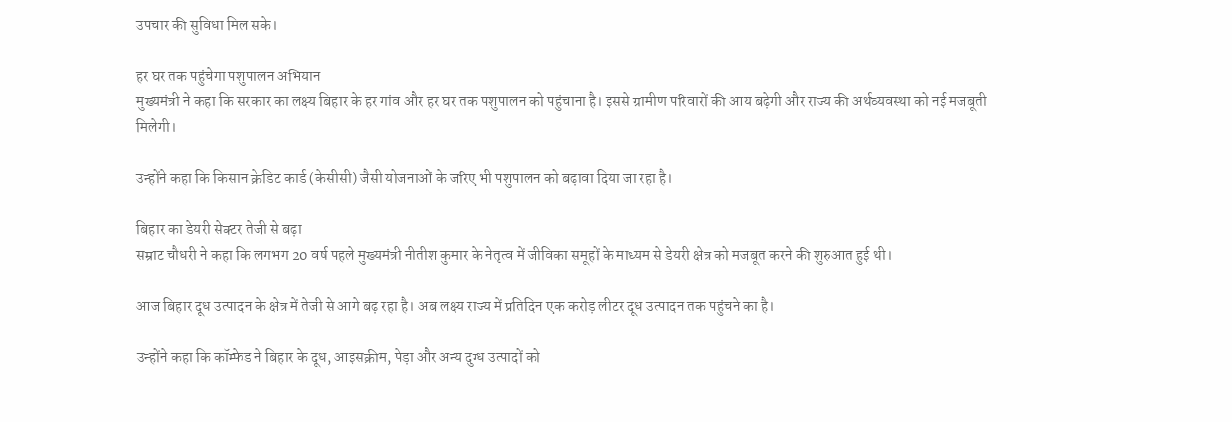उपचार की सुविधा मिल सके।

हर घर तक पहुंचेगा पशुपालन अभियान
मुख्यमंत्री ने कहा कि सरकार का लक्ष्य बिहार के हर गांव और हर घर तक पशुपालन को पहुंचाना है। इससे ग्रामीण परिवारों की आय बढ़ेगी और राज्य की अर्थव्यवस्था को नई मजबूती मिलेगी।

उन्होंने कहा कि किसान क्रेडिट कार्ड (केसीसी) जैसी योजनाओं के जरिए भी पशुपालन को बढ़ावा दिया जा रहा है।

बिहार का डेयरी सेक्टर तेजी से बढ़ा
सम्राट चौधरी ने कहा कि लगभग 20 वर्ष पहले मुख्यमंत्री नीतीश कुमार के नेतृत्व में जीविका समूहों के माध्यम से डेयरी क्षेत्र को मजबूत करने की शुरुआत हुई थी।

आज बिहार दूध उत्पादन के क्षेत्र में तेजी से आगे बढ़ रहा है। अब लक्ष्य राज्य में प्रतिदिन एक करोड़ लीटर दूध उत्पादन तक पहुंचने का है।

उन्होंने कहा कि कॉम्फेड ने बिहार के दूध, आइसक्रीम, पेड़ा और अन्य दुग्ध उत्पादों को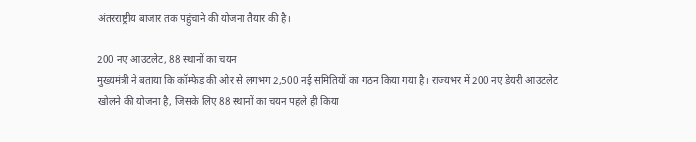अंतरराष्ट्रीय बाजार तक पहुंचाने की योजना तैयार की है।

200 नए आउटलेट, 88 स्थानों का चयन
मुख्यमंत्री ने बताया कि कॉम्फेड की ओर से लगभग 2,500 नई समितियों का गठन किया गया है। राज्यभर में 200 नए डेयरी आउटलेट खोलने की योजना है, जिसके लिए 88 स्थानों का चयन पहले ही किया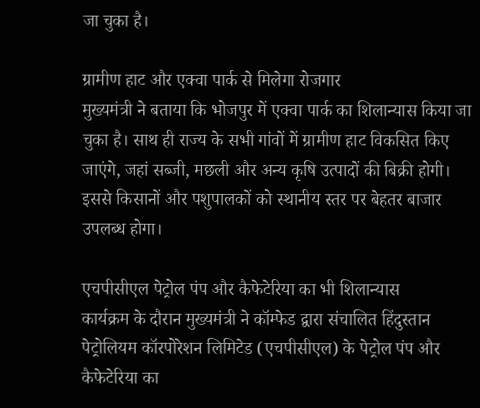जा चुका है।

ग्रामीण हाट और एक्वा पार्क से मिलेगा रोजगार
मुख्यमंत्री ने बताया कि भोजपुर में एक्वा पार्क का शिलान्यास किया जा चुका है। साथ ही राज्य के सभी गांवों में ग्रामीण हाट विकसित किए जाएंगे, जहां सब्जी, मछली और अन्य कृषि उत्पादों की बिक्री होगी। इससे किसानों और पशुपालकों को स्थानीय स्तर पर बेहतर बाजार उपलब्ध होगा।

एचपीसीएल पेट्रोल पंप और कैफेटेरिया का भी शिलान्यास
कार्यक्रम के दौरान मुख्यमंत्री ने कॉम्फेड द्वारा संचालित हिंदुस्तान पेट्रोलियम कॉरपोरेशन लिमिटेड (एचपीसीएल) के पेट्रोल पंप और कैफेटेरिया का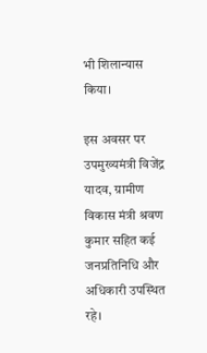भी शिलान्यास किया।

इस अवसर पर उपमुख्यमंत्री विजेंद्र यादव, ग्रामीण विकास मंत्री श्रवण कुमार सहित कई जनप्रतिनिधि और अधिकारी उपस्थित रहे।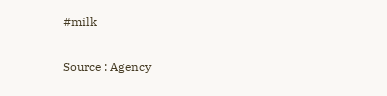#milk

Source : Agency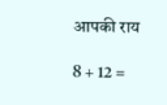आपकी राय

8 + 12 =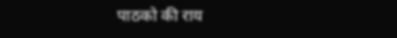पाठको की राय